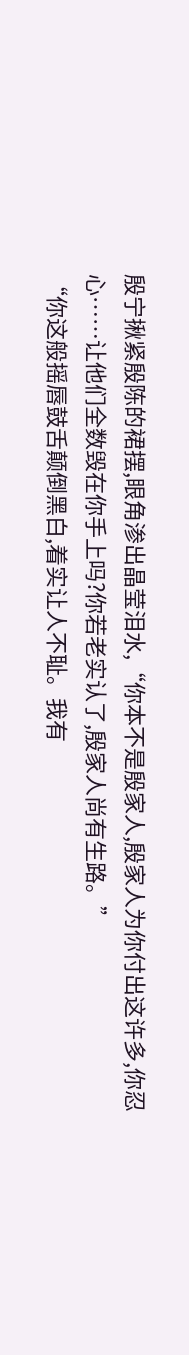殷宁揪紧殷陈的裙摆,眼角渗出晶莹泪水,“你本不是殷家人,殷家人为你付出这许多,你忍心……让他们全数毁在你手上吗?你若老实认了,殷家人尚有生路。”
“你这般摇唇鼓舌颠倒黑白,着实让人不耻。我有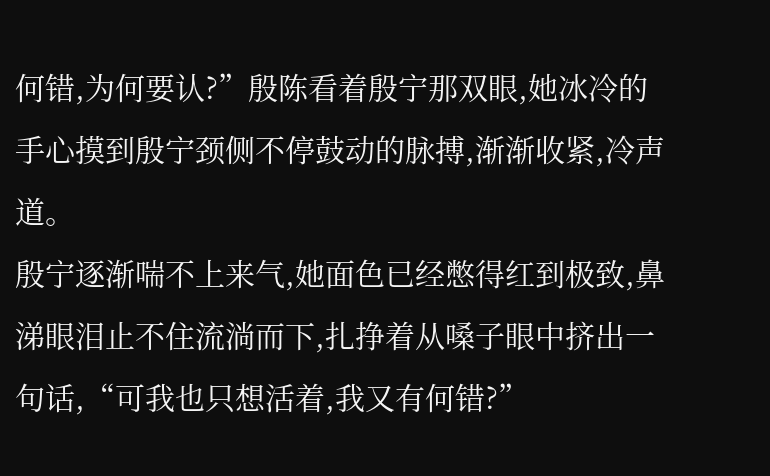何错,为何要认?”殷陈看着殷宁那双眼,她冰冷的手心摸到殷宁颈侧不停鼓动的脉搏,渐渐收紧,冷声道。
殷宁逐渐喘不上来气,她面色已经憋得红到极致,鼻涕眼泪止不住流淌而下,扎挣着从嗓子眼中挤出一句话,“可我也只想活着,我又有何错?”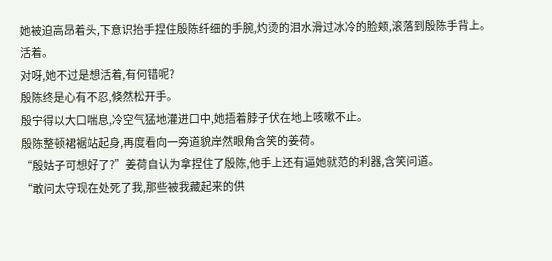她被迫高昂着头,下意识抬手捏住殷陈纤细的手腕,灼烫的泪水滑过冰冷的脸颊,滚落到殷陈手背上。
活着。
对呀,她不过是想活着,有何错呢?
殷陈终是心有不忍,倏然松开手。
殷宁得以大口喘息,冷空气猛地灌进口中,她捂着脖子伏在地上咳嗽不止。
殷陈整顿裙裾站起身,再度看向一旁道貌岸然眼角含笑的姜荷。
“殷姑子可想好了?”姜荷自认为拿捏住了殷陈,他手上还有逼她就范的利器,含笑问道。
“敢问太守现在处死了我,那些被我藏起来的供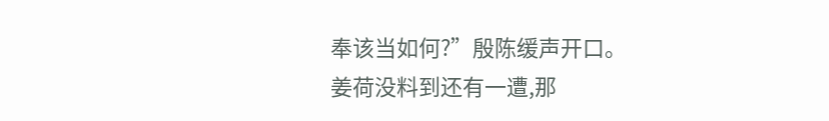奉该当如何?”殷陈缓声开口。
姜荷没料到还有一遭,那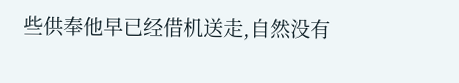些供奉他早已经借机送走,自然没有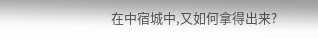在中宿城中,又如何拿得出来?